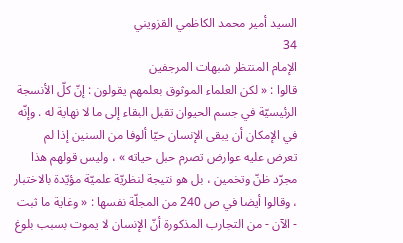السيد أمير محمد الكاظمي القزويني
34
الإمام المنتظر شبهات المرجفين
قالوا : « لكن العلماء الموثوق بعلمهم يقولون : إنّ كلّ الأنسجة الرئيسيّة في جسم الحيوان تقبل البقاء إلى ما لا نهاية له . وإنّه في الإمكان أن يبقى الإنسان حيّا ألوفا من السنين إذا لم تعرض عليه عوارض تصرم حبل حياته » ، وليس قولهم هذا مجرّد ظنّ وتخمين ، بل هو نتيجة لنظريّة علميّة مؤيّدة بالاختبار ، وقالوا أيضا في ص 240 من المجلّة نفسها : « وغاية ما ثبت - الآن - من التجارب المذكورة أنّ الإنسان لا يموت بسبب بلوغ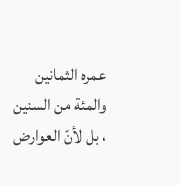عمره الثمانين والمئة من السنين ، بل لأنّ العوارض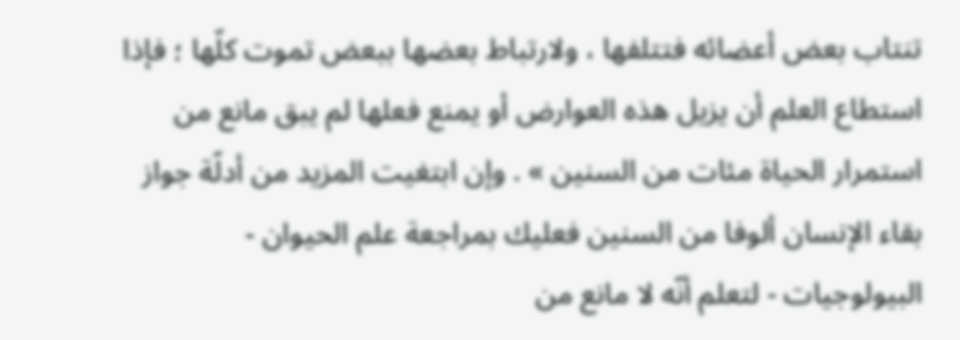تنتاب بعض أعضائه فتتلفها ، ولارتباط بعضها ببعض تموت كلّها ؛ فإذا استطاع العلم أن يزيل هذه العوارض أو يمنع فعلها لم يبق مانع من استمرار الحياة مئات من السنين » . وإن ابتغيت المزيد من أدلّة جواز بقاء الإنسان ألوفا من السنين فعليك بمراجعة علم الحيوان - البيولوجيات - لتعلم أنّه لا مانع من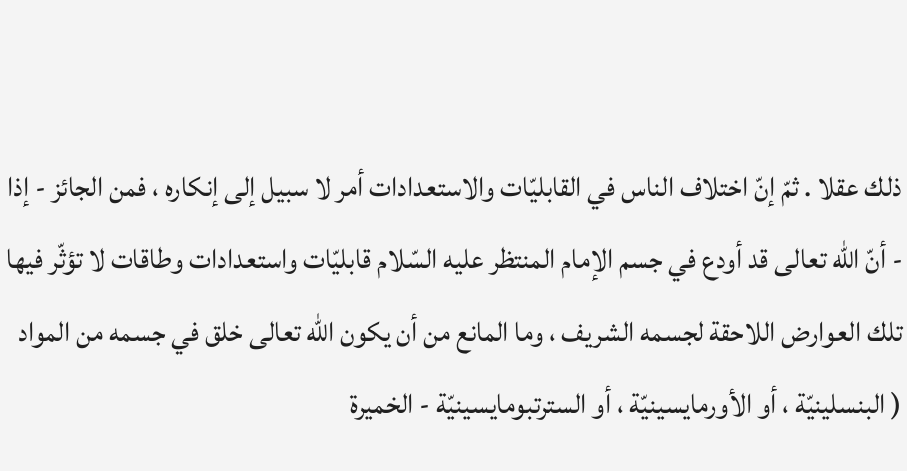ذلك عقلا . ثمّ إنّ اختلاف الناس في القابليّات والاستعدادات أمر لا سبيل إلى إنكاره ، فمن الجائز - إذا - أنّ اللّه تعالى قد أودع في جسم الإمام المنتظر عليه السّلام قابليّات واستعدادات وطاقات لا تؤثّر فيها تلك العوارض اللاحقة لجسمه الشريف ، وما المانع من أن يكون اللّه تعالى خلق في جسمه من المواد ( البنسلينيّة ، أو الأورمايسينيّة ، أو السترتبومايسينيّة - الخميرة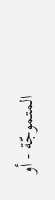المتموجّة - أو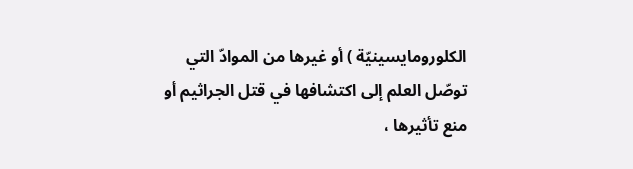الكلورومايسينيّة ) أو غيرها من الموادّ التي توصّل العلم إلى اكتشافها في قتل الجراثيم أو منع تأثيرها ،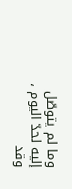وما لم يتوصّل إليه لحدّ اليوم ، وقد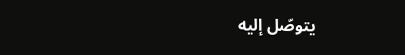يتوصّل إليه